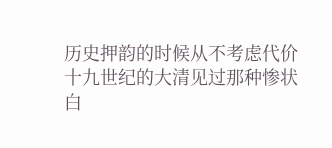历史押韵的时候从不考虑代价
十九世纪的大清见过那种惨状
白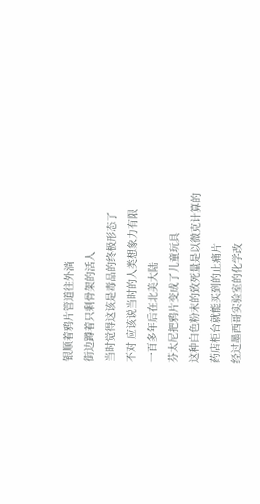银顺着鸦片管道往外淌
街边蹲着只剩骨架的活人
当时觉得这该是毒品的终极形态了
不对 应该说当时的人类想象力有限
一百多年后在北美大陆
芬太尼把鸦片变成了儿童玩具
这种白色粉末的致死量是以微克计算的
药店柜台就能买到的止痛片
经过墨西哥实验室的化学改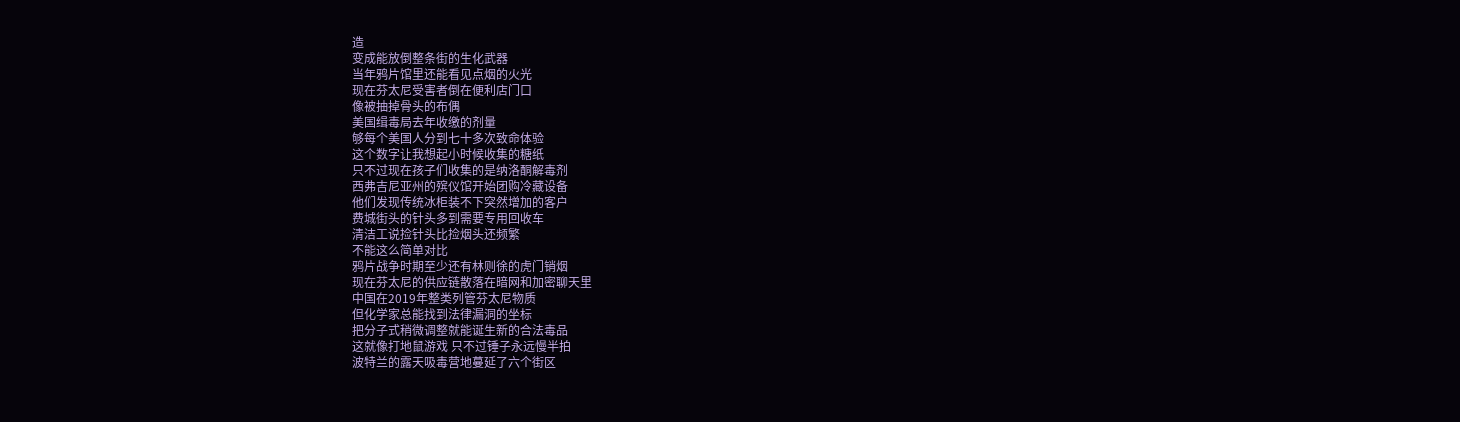造
变成能放倒整条街的生化武器
当年鸦片馆里还能看见点烟的火光
现在芬太尼受害者倒在便利店门口
像被抽掉骨头的布偶
美国缉毒局去年收缴的剂量
够每个美国人分到七十多次致命体验
这个数字让我想起小时候收集的糖纸
只不过现在孩子们收集的是纳洛酮解毒剂
西弗吉尼亚州的殡仪馆开始团购冷藏设备
他们发现传统冰柜装不下突然增加的客户
费城街头的针头多到需要专用回收车
清洁工说捡针头比捡烟头还频繁
不能这么简单对比
鸦片战争时期至少还有林则徐的虎门销烟
现在芬太尼的供应链散落在暗网和加密聊天里
中国在2019年整类列管芬太尼物质
但化学家总能找到法律漏洞的坐标
把分子式稍微调整就能诞生新的合法毒品
这就像打地鼠游戏 只不过锤子永远慢半拍
波特兰的露天吸毒营地蔓延了六个街区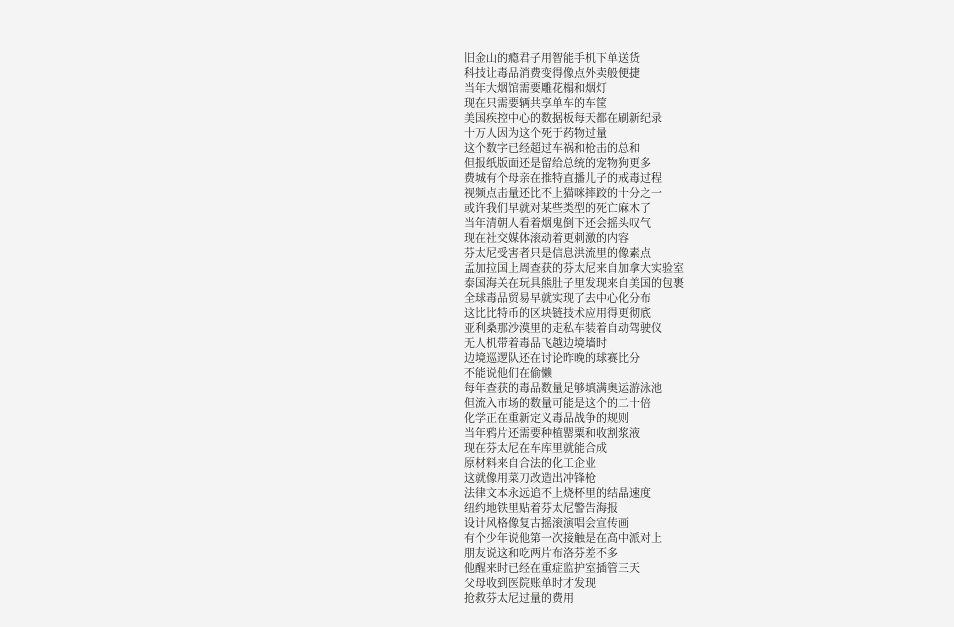旧金山的瘾君子用智能手机下单送货
科技让毒品消费变得像点外卖般便捷
当年大烟馆需要雕花榻和烟灯
现在只需要辆共享单车的车筐
美国疾控中心的数据板每天都在刷新纪录
十万人因为这个死于药物过量
这个数字已经超过车祸和枪击的总和
但报纸版面还是留给总统的宠物狗更多
费城有个母亲在推特直播儿子的戒毒过程
视频点击量还比不上猫咪摔跤的十分之一
或许我们早就对某些类型的死亡麻木了
当年清朝人看着烟鬼倒下还会摇头叹气
现在社交媒体滚动着更刺激的内容
芬太尼受害者只是信息洪流里的像素点
孟加拉国上周查获的芬太尼来自加拿大实验室
泰国海关在玩具熊肚子里发现来自美国的包裹
全球毒品贸易早就实现了去中心化分布
这比比特币的区块链技术应用得更彻底
亚利桑那沙漠里的走私车装着自动驾驶仪
无人机带着毒品飞越边境墙时
边境巡逻队还在讨论昨晚的球赛比分
不能说他们在偷懒
每年查获的毒品数量足够填满奥运游泳池
但流入市场的数量可能是这个的二十倍
化学正在重新定义毒品战争的规则
当年鸦片还需要种植罂粟和收割浆液
现在芬太尼在车库里就能合成
原材料来自合法的化工企业
这就像用菜刀改造出冲锋枪
法律文本永远追不上烧杯里的结晶速度
纽约地铁里贴着芬太尼警告海报
设计风格像复古摇滚演唱会宣传画
有个少年说他第一次接触是在高中派对上
朋友说这和吃两片布洛芬差不多
他醒来时已经在重症监护室插管三天
父母收到医院账单时才发现
抢救芬太尼过量的费用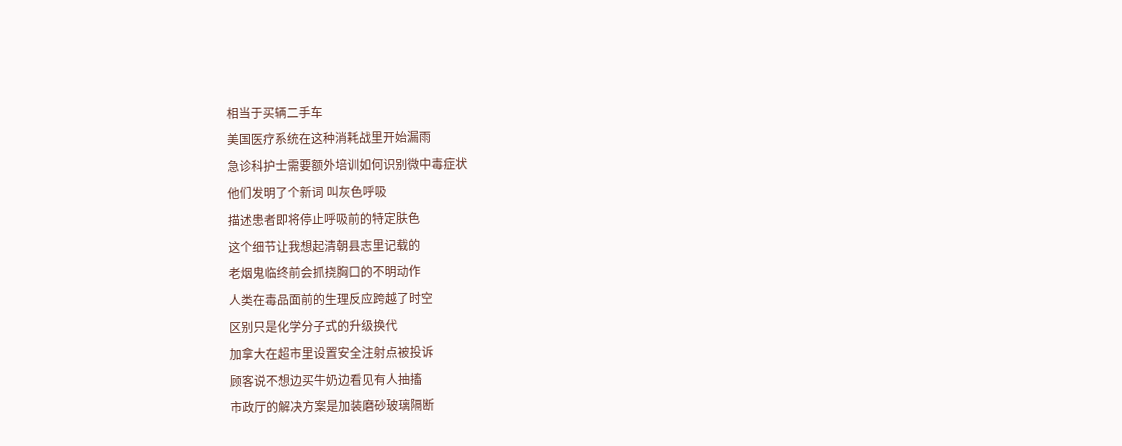相当于买辆二手车
美国医疗系统在这种消耗战里开始漏雨
急诊科护士需要额外培训如何识别微中毒症状
他们发明了个新词 叫灰色呼吸
描述患者即将停止呼吸前的特定肤色
这个细节让我想起清朝县志里记载的
老烟鬼临终前会抓挠胸口的不明动作
人类在毒品面前的生理反应跨越了时空
区别只是化学分子式的升级换代
加拿大在超市里设置安全注射点被投诉
顾客说不想边买牛奶边看见有人抽搐
市政厅的解决方案是加装磨砂玻璃隔断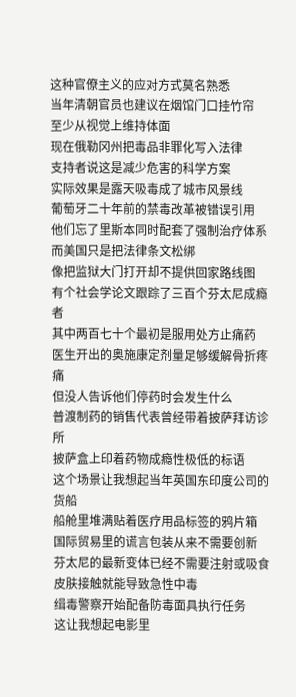这种官僚主义的应对方式莫名熟悉
当年清朝官员也建议在烟馆门口挂竹帘
至少从视觉上维持体面
现在俄勒冈州把毒品非罪化写入法律
支持者说这是减少危害的科学方案
实际效果是露天吸毒成了城市风景线
葡萄牙二十年前的禁毒改革被错误引用
他们忘了里斯本同时配套了强制治疗体系
而美国只是把法律条文松绑
像把监狱大门打开却不提供回家路线图
有个社会学论文跟踪了三百个芬太尼成瘾者
其中两百七十个最初是服用处方止痛药
医生开出的奥施康定剂量足够缓解骨折疼痛
但没人告诉他们停药时会发生什么
普渡制药的销售代表曾经带着披萨拜访诊所
披萨盒上印着药物成瘾性极低的标语
这个场景让我想起当年英国东印度公司的货船
船舱里堆满贴着医疗用品标签的鸦片箱
国际贸易里的谎言包装从来不需要创新
芬太尼的最新变体已经不需要注射或吸食
皮肤接触就能导致急性中毒
缉毒警察开始配备防毒面具执行任务
这让我想起电影里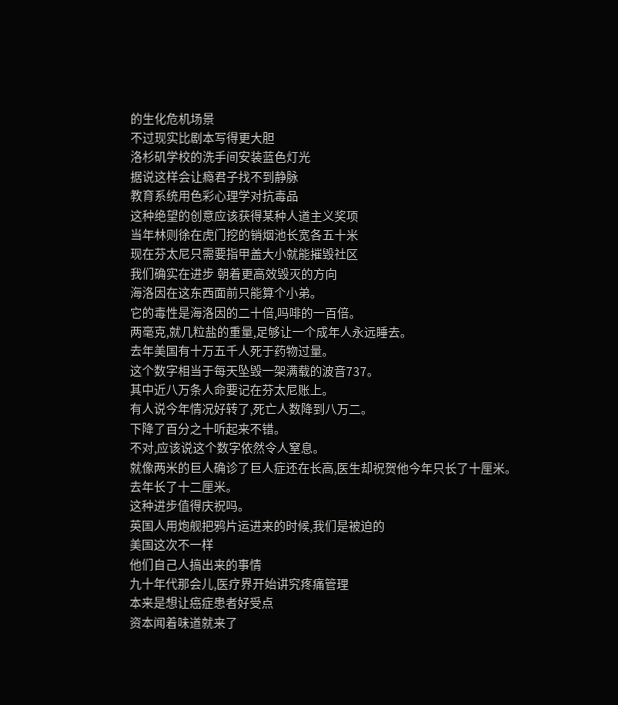的生化危机场景
不过现实比剧本写得更大胆
洛杉矶学校的洗手间安装蓝色灯光
据说这样会让瘾君子找不到静脉
教育系统用色彩心理学对抗毒品
这种绝望的创意应该获得某种人道主义奖项
当年林则徐在虎门挖的销烟池长宽各五十米
现在芬太尼只需要指甲盖大小就能摧毁社区
我们确实在进步 朝着更高效毁灭的方向
海洛因在这东西面前只能算个小弟。
它的毒性是海洛因的二十倍,吗啡的一百倍。
两毫克,就几粒盐的重量,足够让一个成年人永远睡去。
去年美国有十万五千人死于药物过量。
这个数字相当于每天坠毁一架满载的波音737。
其中近八万条人命要记在芬太尼账上。
有人说今年情况好转了,死亡人数降到八万二。
下降了百分之十听起来不错。
不对,应该说这个数字依然令人窒息。
就像两米的巨人确诊了巨人症还在长高,医生却祝贺他今年只长了十厘米。
去年长了十二厘米。
这种进步值得庆祝吗。
英国人用炮舰把鸦片运进来的时候,我们是被迫的
美国这次不一样
他们自己人搞出来的事情
九十年代那会儿,医疗界开始讲究疼痛管理
本来是想让癌症患者好受点
资本闻着味道就来了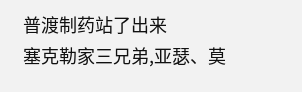普渡制药站了出来
塞克勒家三兄弟,亚瑟、莫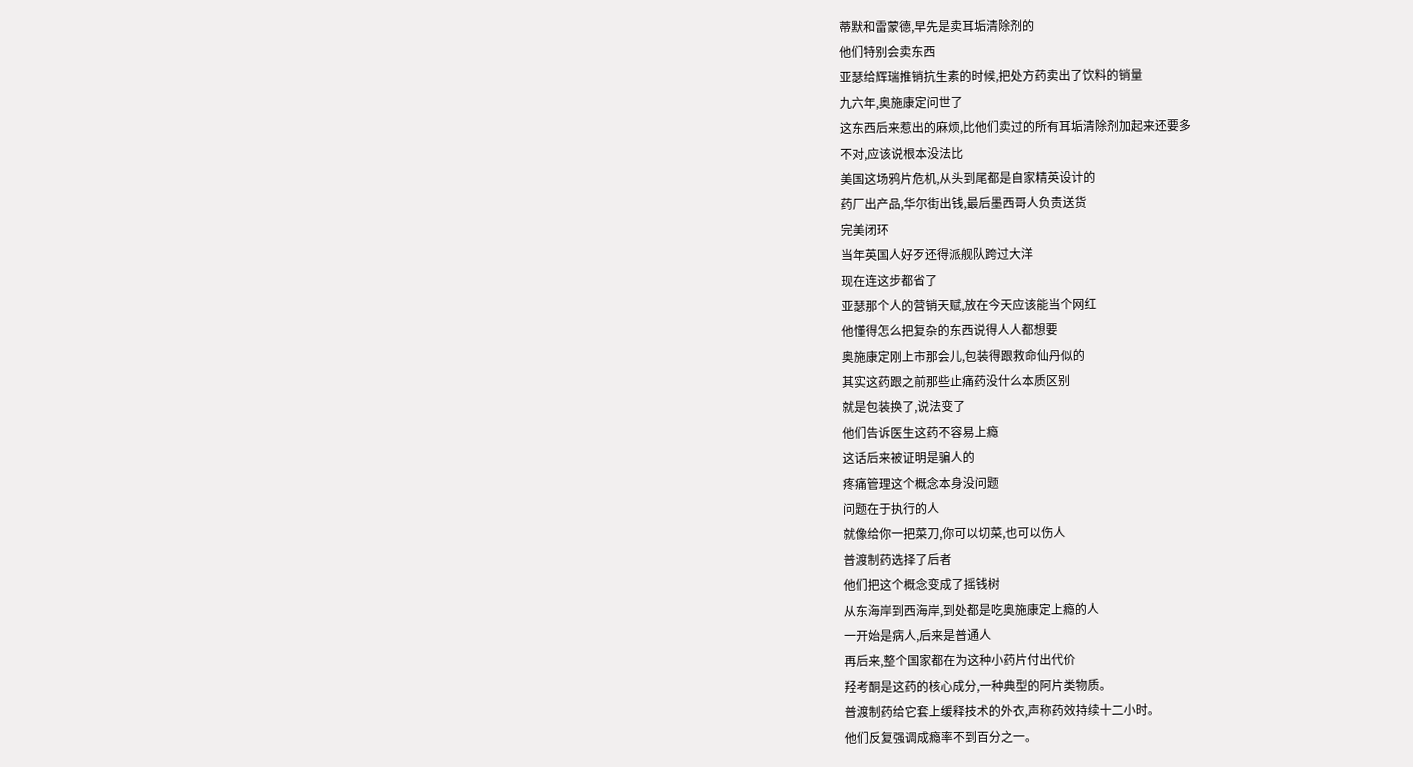蒂默和雷蒙德,早先是卖耳垢清除剂的
他们特别会卖东西
亚瑟给辉瑞推销抗生素的时候,把处方药卖出了饮料的销量
九六年,奥施康定问世了
这东西后来惹出的麻烦,比他们卖过的所有耳垢清除剂加起来还要多
不对,应该说根本没法比
美国这场鸦片危机,从头到尾都是自家精英设计的
药厂出产品,华尔街出钱,最后墨西哥人负责送货
完美闭环
当年英国人好歹还得派舰队跨过大洋
现在连这步都省了
亚瑟那个人的营销天赋,放在今天应该能当个网红
他懂得怎么把复杂的东西说得人人都想要
奥施康定刚上市那会儿,包装得跟救命仙丹似的
其实这药跟之前那些止痛药没什么本质区别
就是包装换了,说法变了
他们告诉医生这药不容易上瘾
这话后来被证明是骗人的
疼痛管理这个概念本身没问题
问题在于执行的人
就像给你一把菜刀,你可以切菜,也可以伤人
普渡制药选择了后者
他们把这个概念变成了摇钱树
从东海岸到西海岸,到处都是吃奥施康定上瘾的人
一开始是病人,后来是普通人
再后来,整个国家都在为这种小药片付出代价
羟考酮是这药的核心成分,一种典型的阿片类物质。
普渡制药给它套上缓释技术的外衣,声称药效持续十二小时。
他们反复强调成瘾率不到百分之一。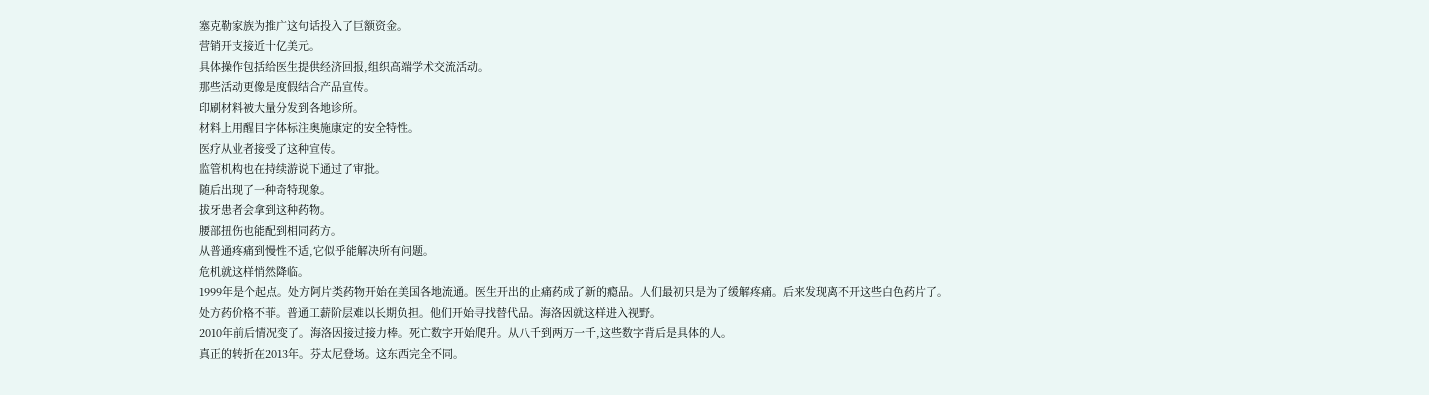塞克勒家族为推广这句话投入了巨额资金。
营销开支接近十亿美元。
具体操作包括给医生提供经济回报,组织高端学术交流活动。
那些活动更像是度假结合产品宣传。
印刷材料被大量分发到各地诊所。
材料上用醒目字体标注奥施康定的安全特性。
医疗从业者接受了这种宣传。
监管机构也在持续游说下通过了审批。
随后出现了一种奇特现象。
拔牙患者会拿到这种药物。
腰部扭伤也能配到相同药方。
从普通疼痛到慢性不适,它似乎能解决所有问题。
危机就这样悄然降临。
1999年是个起点。处方阿片类药物开始在美国各地流通。医生开出的止痛药成了新的瘾品。人们最初只是为了缓解疼痛。后来发现离不开这些白色药片了。
处方药价格不菲。普通工薪阶层难以长期负担。他们开始寻找替代品。海洛因就这样进入视野。
2010年前后情况变了。海洛因接过接力棒。死亡数字开始爬升。从八千到两万一千,这些数字背后是具体的人。
真正的转折在2013年。芬太尼登场。这东西完全不同。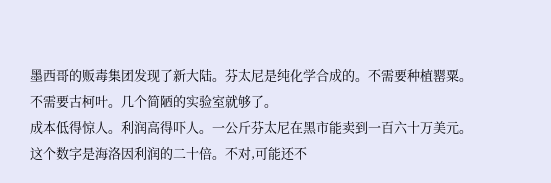墨西哥的贩毒集团发现了新大陆。芬太尼是纯化学合成的。不需要种植罂粟。不需要古柯叶。几个简陋的实验室就够了。
成本低得惊人。利润高得吓人。一公斤芬太尼在黑市能卖到一百六十万美元。这个数字是海洛因利润的二十倍。不对,可能还不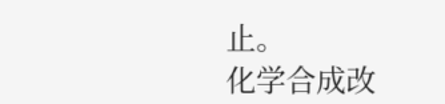止。
化学合成改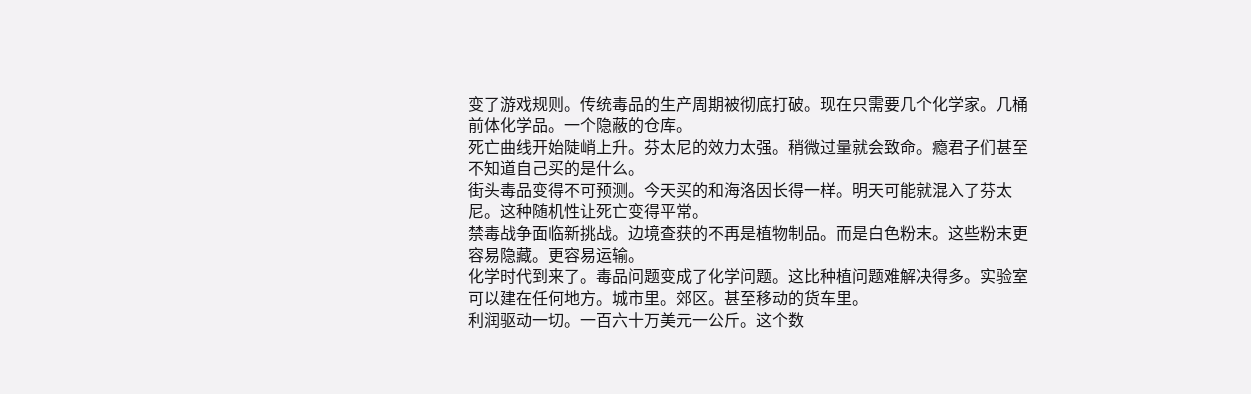变了游戏规则。传统毒品的生产周期被彻底打破。现在只需要几个化学家。几桶前体化学品。一个隐蔽的仓库。
死亡曲线开始陡峭上升。芬太尼的效力太强。稍微过量就会致命。瘾君子们甚至不知道自己买的是什么。
街头毒品变得不可预测。今天买的和海洛因长得一样。明天可能就混入了芬太尼。这种随机性让死亡变得平常。
禁毒战争面临新挑战。边境查获的不再是植物制品。而是白色粉末。这些粉末更容易隐藏。更容易运输。
化学时代到来了。毒品问题变成了化学问题。这比种植问题难解决得多。实验室可以建在任何地方。城市里。郊区。甚至移动的货车里。
利润驱动一切。一百六十万美元一公斤。这个数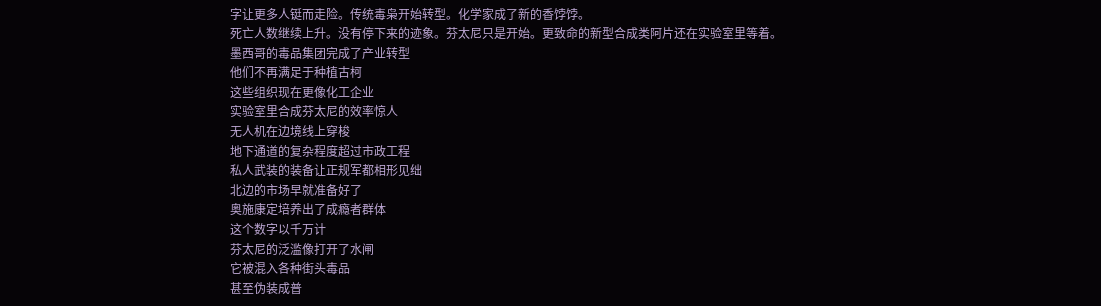字让更多人铤而走险。传统毒枭开始转型。化学家成了新的香饽饽。
死亡人数继续上升。没有停下来的迹象。芬太尼只是开始。更致命的新型合成类阿片还在实验室里等着。
墨西哥的毒品集团完成了产业转型
他们不再满足于种植古柯
这些组织现在更像化工企业
实验室里合成芬太尼的效率惊人
无人机在边境线上穿梭
地下通道的复杂程度超过市政工程
私人武装的装备让正规军都相形见绌
北边的市场早就准备好了
奥施康定培养出了成瘾者群体
这个数字以千万计
芬太尼的泛滥像打开了水闸
它被混入各种街头毒品
甚至伪装成普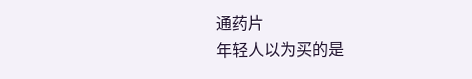通药片
年轻人以为买的是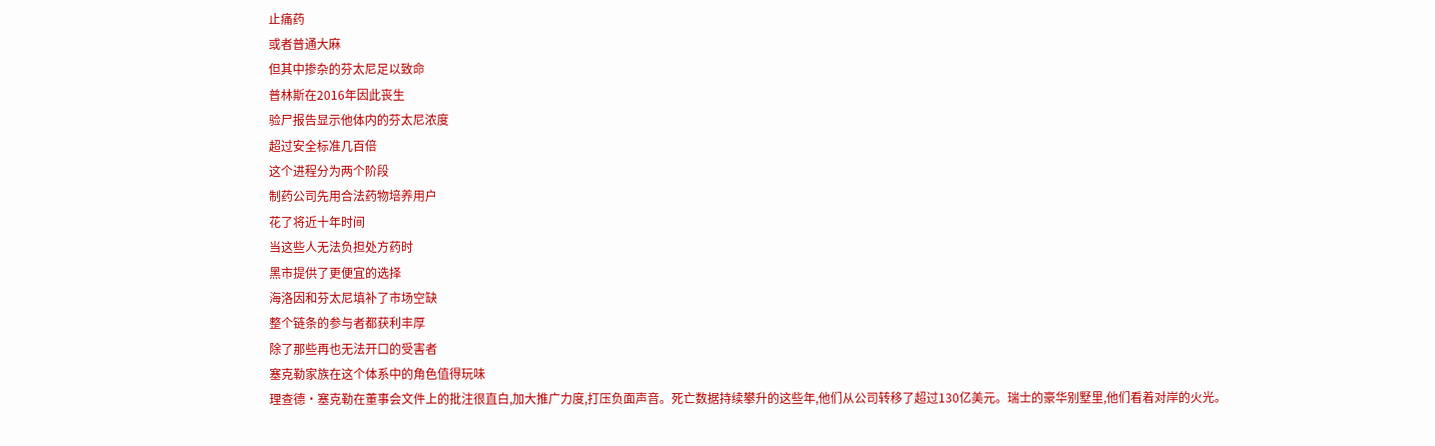止痛药
或者普通大麻
但其中掺杂的芬太尼足以致命
普林斯在2016年因此丧生
验尸报告显示他体内的芬太尼浓度
超过安全标准几百倍
这个进程分为两个阶段
制药公司先用合法药物培养用户
花了将近十年时间
当这些人无法负担处方药时
黑市提供了更便宜的选择
海洛因和芬太尼填补了市场空缺
整个链条的参与者都获利丰厚
除了那些再也无法开口的受害者
塞克勒家族在这个体系中的角色值得玩味
理查德·塞克勒在董事会文件上的批注很直白,加大推广力度,打压负面声音。死亡数据持续攀升的这些年,他们从公司转移了超过130亿美元。瑞士的豪华别墅里,他们看着对岸的火光。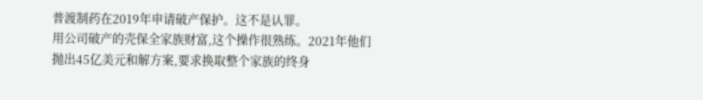普渡制药在2019年申请破产保护。这不是认罪。
用公司破产的壳保全家族财富,这个操作很熟练。2021年他们抛出45亿美元和解方案,要求换取整个家族的终身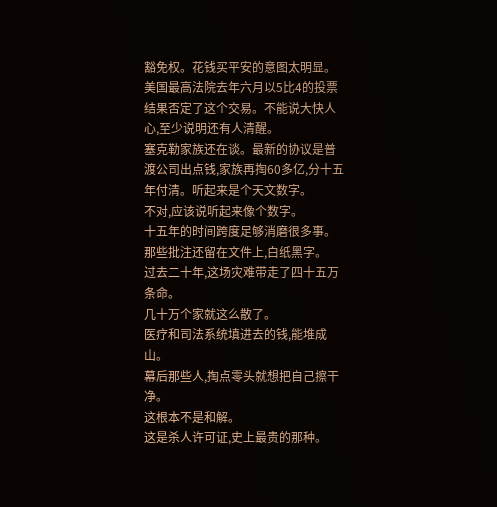豁免权。花钱买平安的意图太明显。
美国最高法院去年六月以5比4的投票结果否定了这个交易。不能说大快人心,至少说明还有人清醒。
塞克勒家族还在谈。最新的协议是普渡公司出点钱,家族再掏60多亿,分十五年付清。听起来是个天文数字。
不对,应该说听起来像个数字。
十五年的时间跨度足够消磨很多事。那些批注还留在文件上,白纸黑字。
过去二十年,这场灾难带走了四十五万条命。
几十万个家就这么散了。
医疗和司法系统填进去的钱,能堆成山。
幕后那些人,掏点零头就想把自己擦干净。
这根本不是和解。
这是杀人许可证,史上最贵的那种。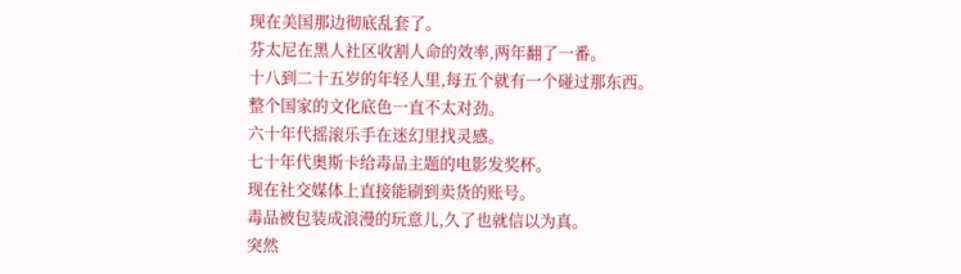现在美国那边彻底乱套了。
芬太尼在黑人社区收割人命的效率,两年翻了一番。
十八到二十五岁的年轻人里,每五个就有一个碰过那东西。
整个国家的文化底色一直不太对劲。
六十年代摇滚乐手在迷幻里找灵感。
七十年代奥斯卡给毒品主题的电影发奖杯。
现在社交媒体上直接能刷到卖货的账号。
毒品被包装成浪漫的玩意儿,久了也就信以为真。
突然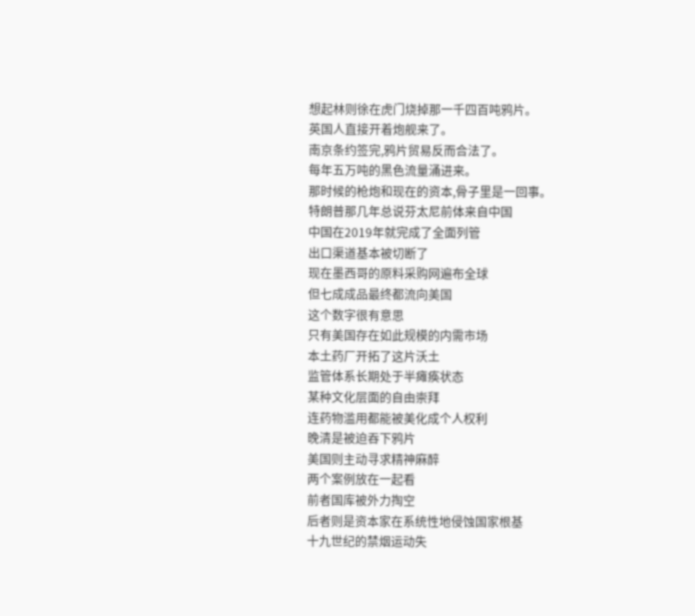想起林则徐在虎门烧掉那一千四百吨鸦片。
英国人直接开着炮舰来了。
南京条约签完,鸦片贸易反而合法了。
每年五万吨的黑色流量涌进来。
那时候的枪炮和现在的资本,骨子里是一回事。
特朗普那几年总说芬太尼前体来自中国
中国在2019年就完成了全面列管
出口渠道基本被切断了
现在墨西哥的原料采购网遍布全球
但七成成品最终都流向美国
这个数字很有意思
只有美国存在如此规模的内需市场
本土药厂开拓了这片沃土
监管体系长期处于半瘫痪状态
某种文化层面的自由崇拜
连药物滥用都能被美化成个人权利
晚清是被迫吞下鸦片
美国则主动寻求精神麻醉
两个案例放在一起看
前者国库被外力掏空
后者则是资本家在系统性地侵蚀国家根基
十九世纪的禁烟运动失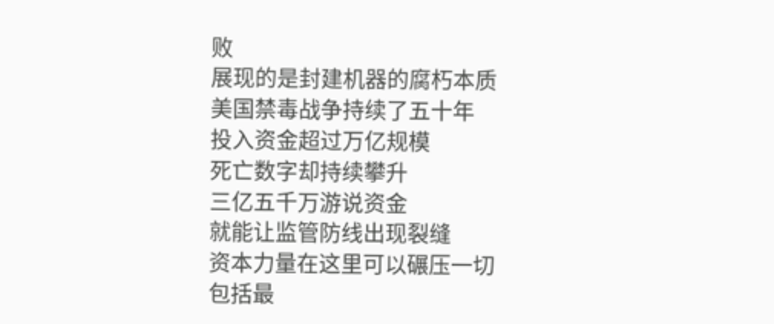败
展现的是封建机器的腐朽本质
美国禁毒战争持续了五十年
投入资金超过万亿规模
死亡数字却持续攀升
三亿五千万游说资金
就能让监管防线出现裂缝
资本力量在这里可以碾压一切
包括最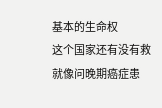基本的生命权
这个国家还有没有救
就像问晚期癌症患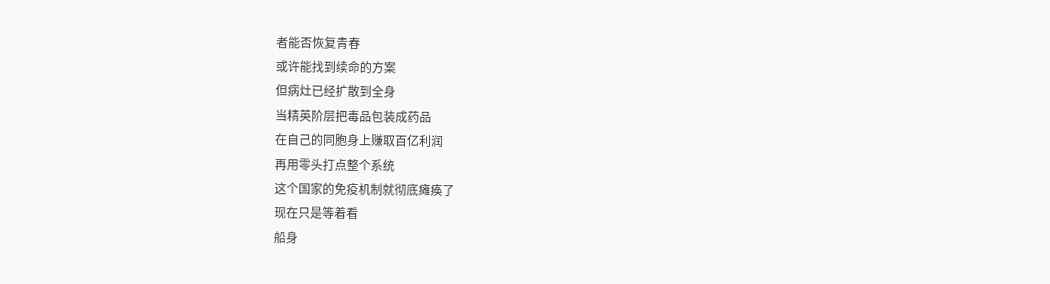者能否恢复青春
或许能找到续命的方案
但病灶已经扩散到全身
当精英阶层把毒品包装成药品
在自己的同胞身上赚取百亿利润
再用零头打点整个系统
这个国家的免疫机制就彻底瘫痪了
现在只是等着看
船身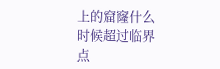上的窟窿什么时候超过临界点